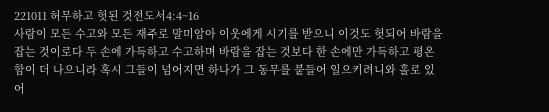221011 허무하고 헛된 것전도서4:4~16
사람이 모든 수고와 모든 재주로 말미암아 이웃에게 시기를 받으니 이것도 헛되어 바람을 잡는 것이로다 두 손에 가득하고 수고하며 바람을 잡는 것보다 한 손에만 가득하고 평온함이 더 나으니라 혹시 그들이 넘어지면 하나가 그 동무를 붙들어 일으키려니와 홀로 있어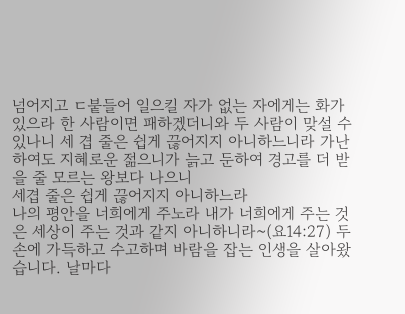넘어지고 ㄷ붙들어 일으킬 자가 없는 자에게는 화가 있으라 한 사람이면 패하겠더니와 두 사람이 맞설 수 있나니 세 겹 줄은 쉽게 끊어지지 아니하느니라 가난하여도 지혜로운 젊으니가 늙고 둔하여 경고를 더 받을 줄 모르는 왕보다 나으니
세겹 줄은 쉽게 끊어지지 아니하느라
나의 평안을 너희에게 주노라 내가 너희에게 주는 것은 세상이 주는 것과 같지 아니하니라~(요14:27) 두 손에 가득하고 수고하며 바람을 잡는 인생을 살아왔습니다. 날마다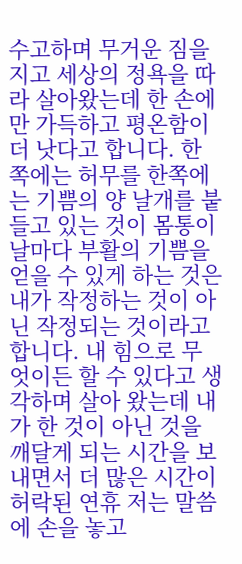수고하며 무거운 짐을 지고 세상의 정욕을 따라 살아왔는데 한 손에만 가득하고 평온함이 더 낫다고 합니다. 한쪽에는 허무를 한쪽에는 기쁨의 양 날개를 붙들고 있는 것이 몸통이 날마다 부활의 기쁨을 얻을 수 있게 하는 것은 내가 작정하는 것이 아닌 작정되는 것이라고 합니다. 내 힘으로 무엇이든 할 수 있다고 생각하며 살아 왔는데 내가 한 것이 아닌 것을 깨달게 되는 시간을 보내면서 더 많은 시간이 허락된 연휴 저는 말씀에 손을 놓고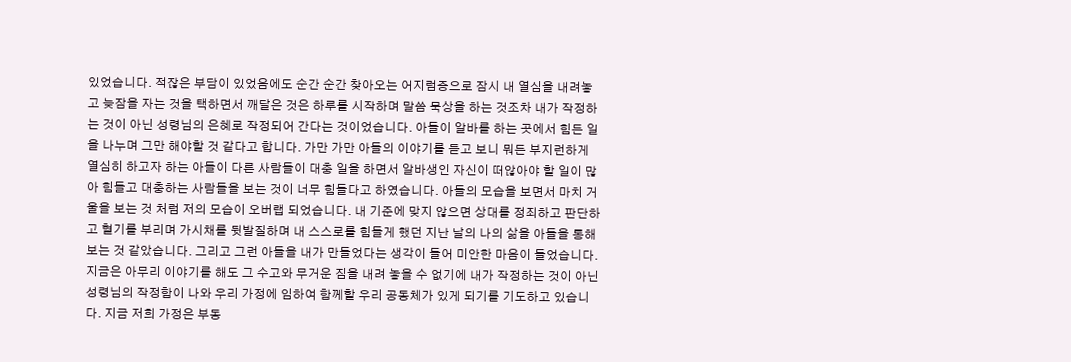있었습니다. 적잖은 부담이 있었음에도 순간 순간 찾아오는 어지럼증으로 잠시 내 열심을 내려놓고 늦잠을 자는 것을 택하면서 깨달은 것은 하루를 시작하며 말씀 묵상을 하는 것조차 내가 작정하는 것이 아닌 성령님의 은혜로 작정되어 간다는 것이었습니다. 아들이 알바를 하는 곳에서 힘든 일을 나누며 그만 해야할 것 같다고 합니다. 가만 가만 아들의 이야기를 듣고 보니 뭐든 부지런하게 열심히 하고자 하는 아들이 다른 사람들이 대충 일을 하면서 알바생인 자신이 떠않아야 할 일이 많아 힘들고 대충하는 사람들을 보는 것이 너무 힘들다고 하였습니다. 아들의 모습을 보면서 마치 거울을 보는 것 처럼 저의 모습이 오버랩 되었습니다. 내 기준에 맞지 않으면 상대를 정죄하고 판단하고 혈기를 부리며 가시채를 뒷발질하며 내 스스로를 힘들게 했던 지난 날의 나의 삶을 아들을 통해 보는 것 같았습니다. 그리고 그런 아들을 내가 만들었다는 생각이 들어 미안한 마음이 들었습니다. 지금은 아무리 이야기를 해도 그 수고와 무거운 짐을 내려 놓을 수 없기에 내가 작정하는 것이 아닌 성령님의 작정함이 나와 우리 가정에 임하여 함께할 우리 공동체가 있게 되기를 기도하고 있습니다. 지금 저희 가정은 부동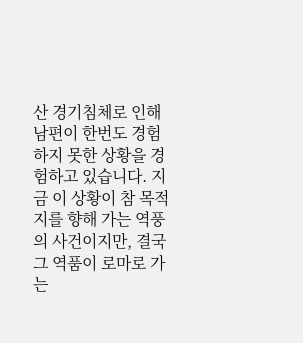산 경기침체로 인해 남편이 한번도 경험하지 못한 상황을 경험하고 있습니다. 지금 이 상황이 참 목적지를 향해 가는 역풍의 사건이지만, 결국 그 역품이 로마로 가는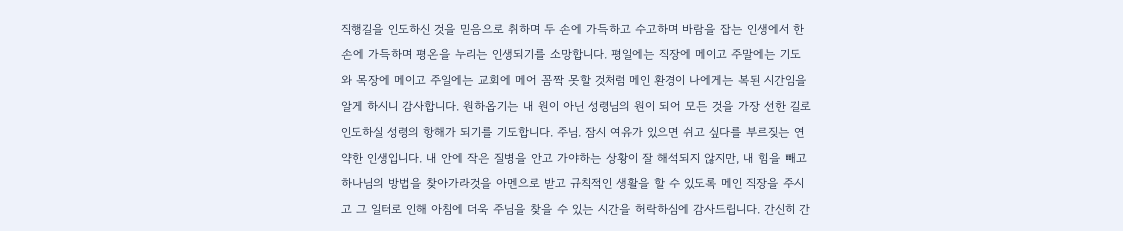직행길을 인도하신 것을 믿음으로 취하며 두 손에 가득하고 수고하며 바람을 잡는 인생에서 한손에 가득하며 평온을 누리는 인생되기를 소망합니다. 평일에는 직장에 메이고 주말에는 기도와 목장에 메이고 주일에는 교회에 메어 꼼짝 못할 것처럼 메인 환경이 나에게는 복된 시간임을 알게 하시니 감사합니다. 원하옵기는 내 원이 아닌 성령님의 원이 되어 모든 것을 가장 선한 길로 인도하실 성령의 항해가 되기를 기도합니다. 주님. 잠시 여유가 있으면 쉬고 싶다를 부르짖는 연약한 인생입니다. 내 안에 작은 질병을 안고 가야하는 상황이 잘 해석되지 않지만, 내 힘을 빼고 하나님의 방법을 찾아가라것을 아멘으로 받고 규칙적인 생활을 할 수 있도록 메인 직장을 주시고 그 일터로 인해 아침에 더욱 주님을 찾을 수 있는 시간을 허락하심에 감사드립니다. 간신히 간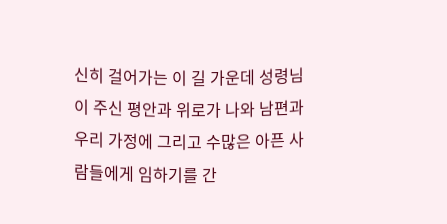신히 걸어가는 이 길 가운데 성령님이 주신 평안과 위로가 나와 남편과 우리 가정에 그리고 수많은 아픈 사람들에게 임하기를 간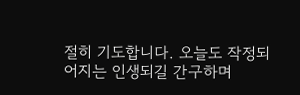절히 기도합니다. 오늘도 작정되어지는 인생되길 간구하며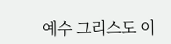예수 그리스도 이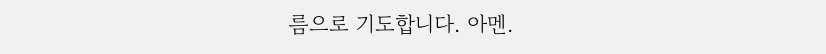름으로 기도합니다. 아멘.